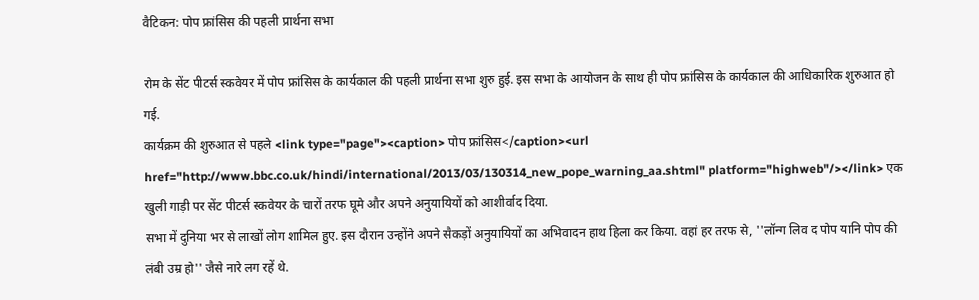वैटिकन: पोप फ्रांसिस की पहली प्रार्थना सभा

रोम के सेंट पीटर्स स्कवेयर में पोप फ्रांसिस के कार्यकाल की पहली प्रार्थना सभा शुरु हुई. इस सभा के आयोजन के साथ ही पोप फ्रांसिस के कार्यकाल की आधिकारिक शुरुआत हो गई.
कार्यक्रम की शुरुआत से पहले <link type="page"><caption> पोप फ्रांसिस</caption><url href="http://www.bbc.co.uk/hindi/international/2013/03/130314_new_pope_warning_aa.shtml" platform="highweb"/></link> एक खुली गाड़ी पर सेंट पीटर्स स्कवेयर के चारों तरफ घूमे और अपने अनुयायियों को आशीर्वाद दिया.
सभा में दुनिया भर से लाखों लोग शामिल हुए. इस दौरान उन्होंने अपने सैकड़ों अनुयायियों का अभिवादन हाथ हिला कर किया. वहां हर तरफ से, ''लॉन्ग लिव द पोप यानि पोप की लंबी उम्र हो'' जैसे नारे लग रहें थे.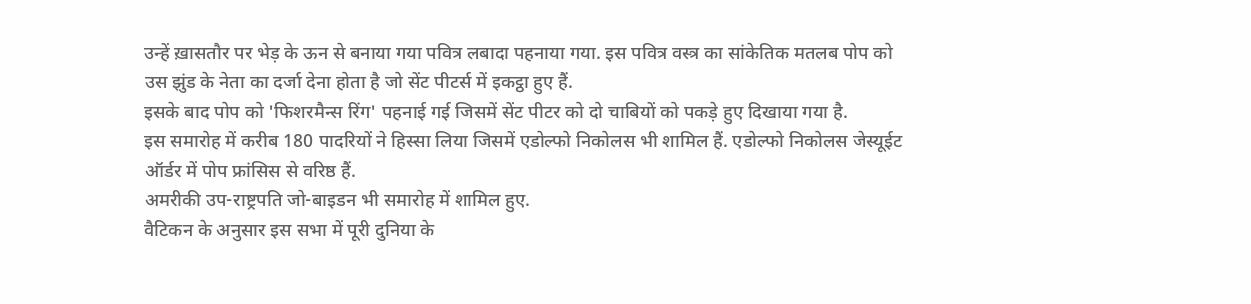उन्हें ख़ासतौर पर भेड़ के ऊन से बनाया गया पवित्र लबादा पहनाया गया. इस पवित्र वस्त्र का सांकेतिक मतलब पोप को उस झुंड के नेता का दर्जा देना होता है जो सेंट पीटर्स में इकट्ठा हुए हैं.
इसके बाद पोप को 'फिशरमैन्स रिंग' पहनाई गई जिसमें सेंट पीटर को दो चाबियों को पकड़े हुए दिखाया गया है.
इस समारोह में करीब 180 पादरियों ने हिस्सा लिया जिसमें एडोल्फो निकोलस भी शामिल हैं. एडोल्फो निकोलस जेस्यूईट ऑर्डर में पोप फ्रांसिस से वरिष्ठ हैं.
अमरीकी उप-राष्ट्रपति जो-बाइडन भी समारोह में शामिल हुए.
वैटिकन के अनुसार इस सभा में पूरी दुनिया के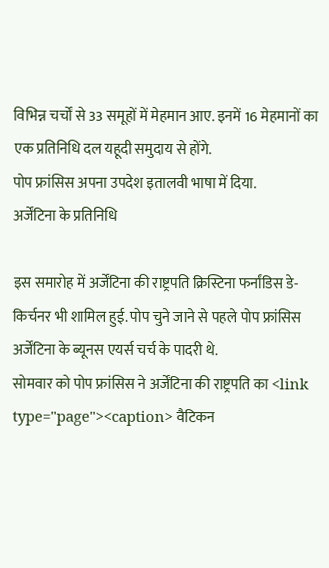विभिन्न चर्चों से 33 समूहों में मेहमान आए. इनमें 16 मेहमानों का एक प्रतिनिधि दल यहूदी समुदाय से होंगे.
पोप फ्रांसिस अपना उपदेश इतालवी भाषा में दिया.
अर्जेंटिना के प्रतिनिधि

इस समारोह में अर्जेंटिना की राष्ट्रपति क्रिस्टिना फर्नांडिस डे-किर्चनर भी शामिल हुई. पोप चुने जाने से पहले पोप फ्रांसिस अर्जेंटिना के ब्यूनस एयर्स चर्च के पादरी थे.
सोमवार को पोप फ्रांसिस ने अर्जेंटिना की राष्ट्रपति का <link type="page"><caption> वैटिकन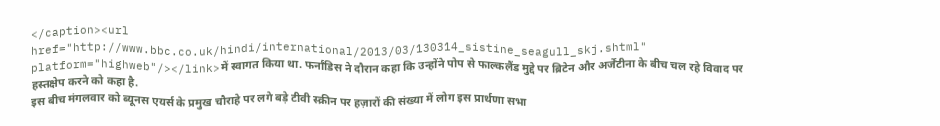</caption><url href="http://www.bbc.co.uk/hindi/international/2013/03/130314_sistine_seagull_skj.shtml" platform="highweb"/></link>में स्वागत किया था. फर्नांडिस ने दौरान कहा कि उन्होंने पोप से फाल्कलैंड मुद्दे पर ब्रिटेन और अर्जेंटीना के बीच चल रहे विवाद पर हस्तक्षेप करने को कहा है.
इस बीच मंगलवार को ब्यूनस एयर्स के प्रमुख चौराहे पर लगे बड़े टीवी स्क्रीन पर हज़ारों की संख्या में लोग इस प्रार्थणा सभा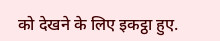को देखने के लिए इकट्ठा हुए.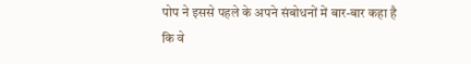पोप ने इससे पहले के अपने संबोधनों में बार-बार कहा है कि वे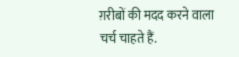ग़रीबों की मदद करने वाला चर्च चाहते हैं.